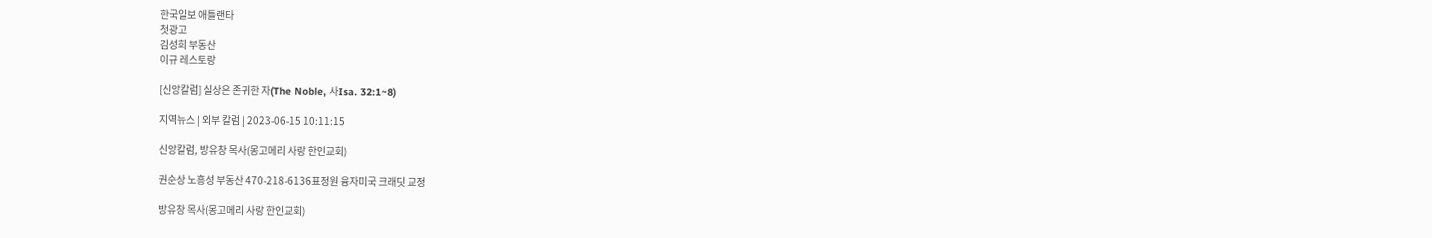한국일보 애틀랜타
첫광고
김성희 부동산
이규 레스토랑

[신앙칼럼] 실상은 존귀한 자(The Noble, 사Isa. 32:1~8)

지역뉴스 | 외부 칼럼 | 2023-06-15 10:11:15

신앙칼럼, 방유창 목사(몽고메리 사랑 한인교회)

권순상 노흥성 부동산 470-218-6136표정원 융자미국 크래딧 교정

방유창 목사(몽고메리 사랑 한인교회)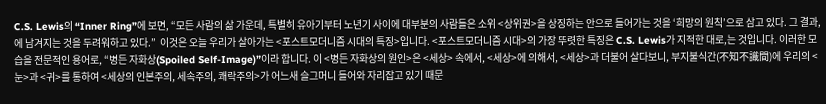C.S. Lewis의 “Inner Ring”에 보면, “모든 사람의 삶 가운데, 특별히 유아기부터 노년기 사이에 대부분의 사람들은 소위 <상위권>을 상징하는 안으로 들어가는 것을 ‘희망의 원칙’으로 삼고 있다. 그 결과,에 남겨지는 것을 두려워하고 있다.”  이것은 오늘 우리가 살아가는 <포스트모더니즘 시대의 특징>입니다. <포스트모더니즘 시대>의 가장 뚜렷한 특징은 C.S. Lewis가 지적한 대로,는 것입니다. 이러한 모습을 전문적인 용어로, “병든 자화상(Spoiled Self-Image)”이라 합니다. 이 <병든 자화상의 원인>은 <세상> 속에서, <세상>에 의해서, <세상>과 더불어 살다보니, 부지불식간(不知不識間)에 우리의 <눈>과 <귀>를 통하여 <세상의 인본주의, 세속주의, 쾌락주의>가 어느새 슬그머니 들어와 자리잡고 있기 때문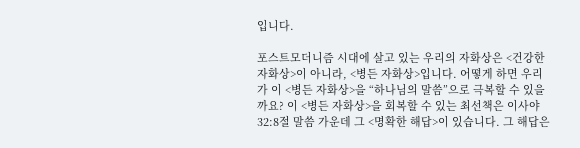입니다.

포스트모더니즘 시대에 살고 있는 우리의 자화상은 <건강한 자화상>이 아니라, <병든 자화상>입니다. 어떻게 하면 우리가 이 <병든 자화상>을 “하나님의 말씀”으로 극복할 수 있을까요? 이 <병든 자화상>을 회복할 수 있는 최선책은 이사야 32:8절 말씀 가운데 그 <명확한 해답>이 있습니다. 그 해답은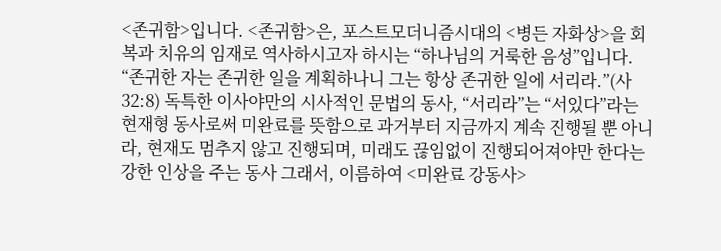<존귀함>입니다. <존귀함>은, 포스트모더니즘시대의 <병든 자화상>을 회복과 치유의 임재로 역사하시고자 하시는 “하나님의 거룩한 음성”입니다. “존귀한 자는 존귀한 일을 계획하나니 그는 항상 존귀한 일에 서리라.”(사 32:8) 독특한 이사야만의 시사적인 문법의 동사, “서리라”는 “서있다”라는 현재형 동사로써 미완료를 뜻함으로 과거부터 지금까지 계속 진행될 뿐 아니라, 현재도 멈추지 않고 진행되며, 미래도 끊임없이 진행되어져야만 한다는 강한 인상을 주는 동사 그래서, 이름하여 <미완료 강동사>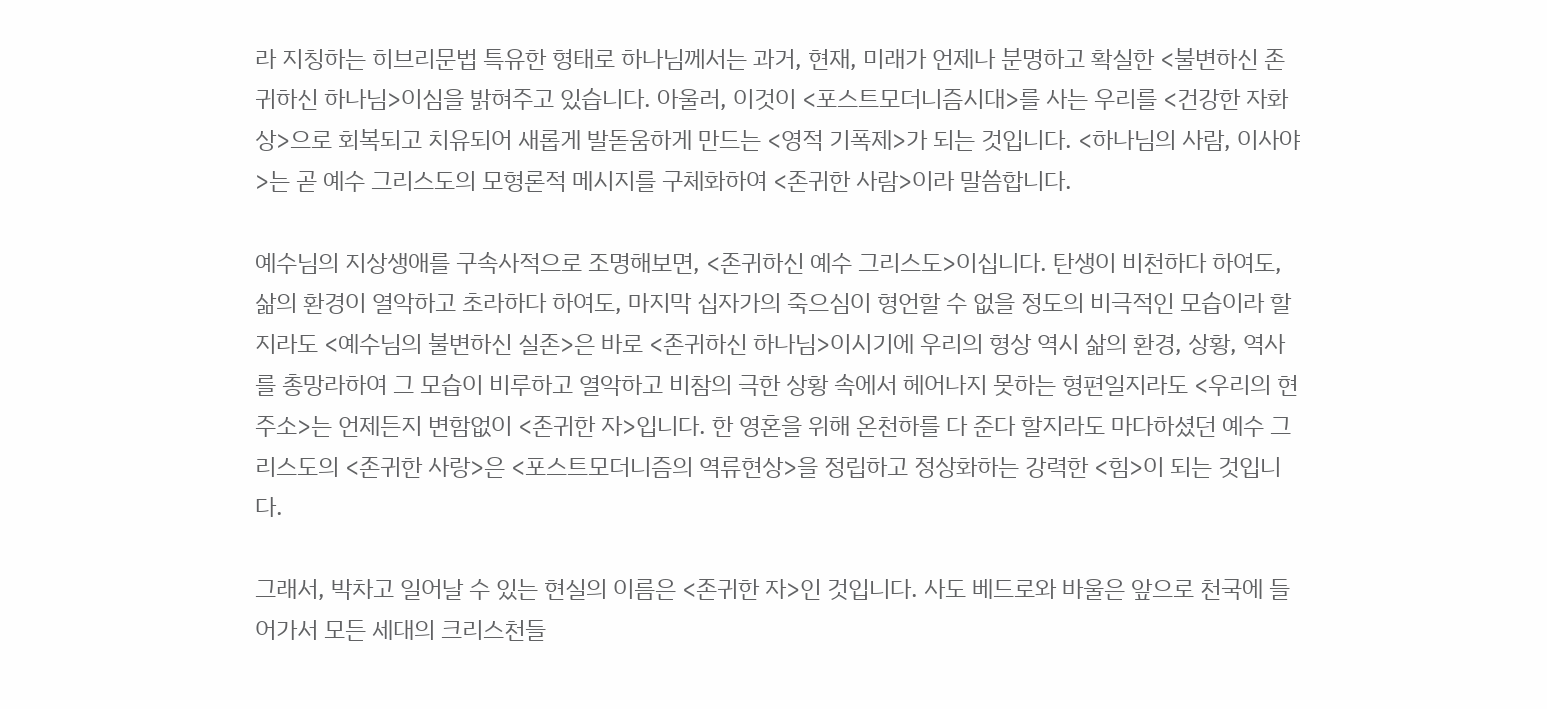라 지칭하는 히브리문법 특유한 형태로 하나님께서는 과거, 현재, 미래가 언제나 분명하고 확실한 <불변하신 존귀하신 하나님>이심을 밝혀주고 있습니다. 아울러, 이것이 <포스트모더니즘시대>를 사는 우리를 <건강한 자화상>으로 회복되고 치유되어 새롭게 발돋움하게 만드는 <영적 기폭제>가 되는 것입니다. <하나님의 사람, 이사야>는 곧 예수 그리스도의 모형론적 메시지를 구체화하여 <존귀한 사람>이라 말씀합니다.

예수님의 지상생애를 구속사적으로 조명해보면, <존귀하신 예수 그리스도>이십니다. 탄생이 비천하다 하여도, 삶의 환경이 열악하고 초라하다 하여도, 마지막 십자가의 죽으심이 형언할 수 없을 정도의 비극적인 모습이라 할지라도 <예수님의 불변하신 실존>은 바로 <존귀하신 하나님>이시기에 우리의 형상 역시 삶의 환경, 상황, 역사를 총망라하여 그 모습이 비루하고 열악하고 비참의 극한 상황 속에서 헤어나지 못하는 형편일지라도 <우리의 현주소>는 언제든지 변함없이 <존귀한 자>입니다. 한 영혼을 위해 온천하를 다 준다 할지라도 마다하셨던 예수 그리스도의 <존귀한 사랑>은 <포스트모더니즘의 역류현상>을 정립하고 정상화하는 강력한 <힘>이 되는 것입니다.

그래서, 박차고 일어날 수 있는 현실의 이름은 <존귀한 자>인 것입니다. 사도 베드로와 바울은 앞으로 천국에 들어가서 모든 세대의 크리스천들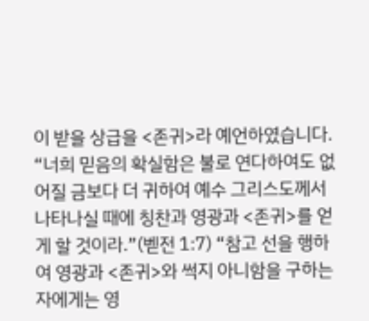이 받을 상급을 <존귀>라 예언하였습니다. “너희 믿음의 확실함은 불로 연다하여도 없어질 금보다 더 귀하여 예수 그리스도께서 나타나실 때에 칭찬과 영광과 <존귀>를 얻게 할 것이라.”(벧전 1:7) “참고 선을 행하여 영광과 <존귀>와 썩지 아니함을 구하는 자에게는 영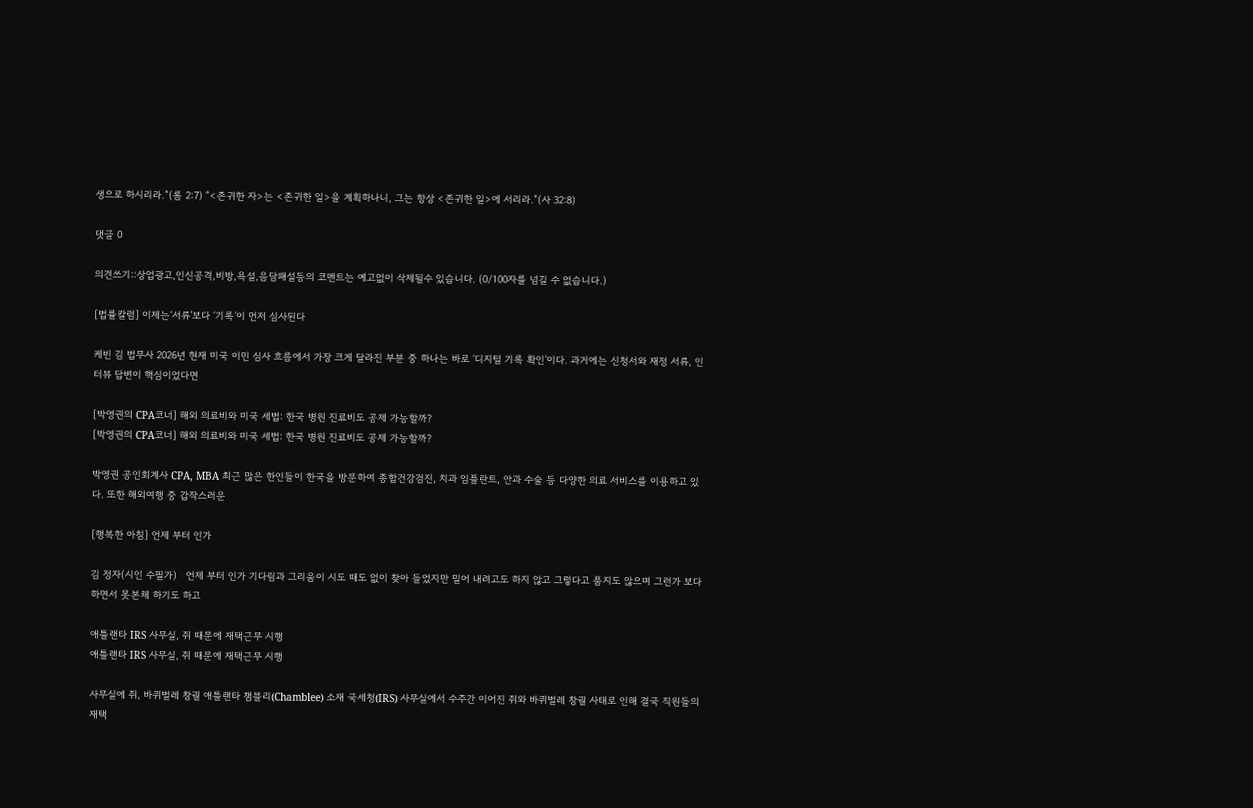생으로 하시리라.”(롬 2:7) “<존귀한 자>는 <존귀한 일>을 계획하나니, 그는 항상 <존귀한 일>에 서리라.”(사 32:8)

댓글 0

의견쓰기::상업광고,인신공격,비방,욕설,음담패설등의 코멘트는 예고없이 삭제될수 있습니다. (0/100자를 넘길 수 없습니다.)

[법률칼럼] 이제는‘서류’보다 ‘기록’이 먼저 심사된다

케빈 김 법무사 2026년 현재 미국 이민 심사 흐름에서 가장 크게 달라진 부분 중 하나는 바로 ‘디지털 기록 확인’이다. 과거에는 신청서와 재정 서류, 인터뷰 답변이 핵심이었다면

[박영권의 CPA코너] 해외 의료비와 미국 세법: 한국 병원 진료비도 공제 가능할까?
[박영권의 CPA코너] 해외 의료비와 미국 세법: 한국 병원 진료비도 공제 가능할까?

박영권 공인회계사 CPA, MBA 최근 많은 한인들이 한국을 방문하여 종합건강검진, 치과 임플란트, 안과 수술 등 다양한 의료 서비스를 이용하고 있다. 또한 해외여행 중 갑작스러운

[행복한 아침] 언제 부터 인가

김 정자(시인 수필가)   언제 부터 인가 기다림과 그리움이 시도 때도 없이 찾아 들었지만 밀어 내려고도 하지 않고 그렇다고 품지도 않으며 그런가 보다 하면서 못본체 하기도 하고

애틀랜타 IRS 사무실, 쥐 때문에 재택근무 시행
애틀랜타 IRS 사무실, 쥐 때문에 재택근무 시행

사무실에 쥐, 바퀴벌레 창궐 애틀랜타 챔블리(Chamblee) 소재 국세청(IRS) 사무실에서 수주간 이어진 쥐와 바퀴벌레 창궐 사태로 인해 결국 직원들의 재택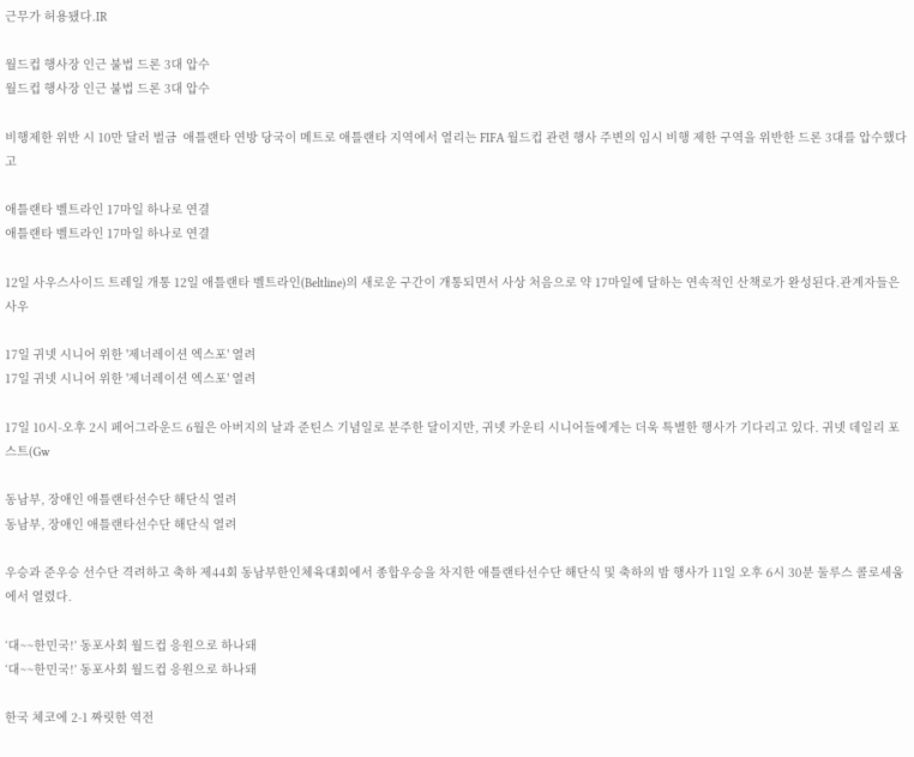근무가 허용됐다.IR

월드컵 행사장 인근 불법 드론 3대 압수
월드컵 행사장 인근 불법 드론 3대 압수

비행제한 위반 시 10만 달러 벌금  애틀랜타 연방 당국이 메트로 애틀랜타 지역에서 열리는 FIFA 월드컵 관련 행사 주변의 임시 비행 제한 구역을 위반한 드론 3대를 압수했다고

애틀랜타 벨트라인 17마일 하나로 연결
애틀랜타 벨트라인 17마일 하나로 연결

12일 사우스사이드 트레일 개통 12일 애틀랜타 벨트라인(Beltline)의 새로운 구간이 개통되면서 사상 처음으로 약 17마일에 달하는 연속적인 산책로가 완성된다.관계자들은 사우

17일 귀넷 시니어 위한 '제너레이션 엑스포' 열려
17일 귀넷 시니어 위한 '제너레이션 엑스포' 열려

17일 10시-오후 2시 페어그라운드 6월은 아버지의 날과 준틴스 기념일로 분주한 달이지만, 귀넷 카운티 시니어들에게는 더욱 특별한 행사가 기다리고 있다. 귀넷 데일리 포스트(Gw

동남부, 장애인 애틀랜타선수단 해단식 열려
동남부, 장애인 애틀랜타선수단 해단식 열려

우승과 준우승 선수단 격려하고 축하 제44회 동남부한인체육대회에서 종합우승을 차지한 애틀랜타선수단 해단식 및 축하의 밤 행사가 11일 오후 6시 30분 둘루스 콜로세움에서 열렸다.

‘대~~한민국!’ 동포사회 월드컵 응원으로 하나돼
‘대~~한민국!’ 동포사회 월드컵 응원으로 하나돼

한국 체코에 2-1 짜릿한 역전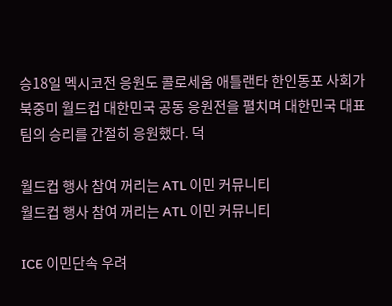승18일 멕시코전 응원도 콜로세움 애틀랜타 한인동포 사회가 북중미 월드컵 대한민국 공동 응원전을 펼치며 대한민국 대표팀의 승리를 간절히 응원했다. 덕

월드컵 행사 참여 꺼리는 ATL 이민 커뮤니티
월드컵 행사 참여 꺼리는 ATL 이민 커뮤니티

ICE 이민단속 우려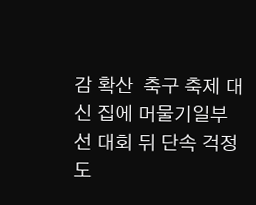감 확산  축구 축제 대신 집에 머물기일부선 대회 뒤 단속 걱정도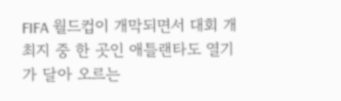FIFA 월드컵이 개막되면서 대회 개최지 중 한 곳인 애틀랜타도 열기가 달아 오르는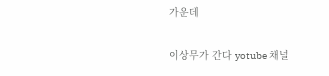가운데

이상무가 간다 yotube 채널